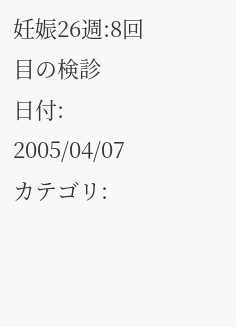妊娠26週:8回目の検診
日付: 2005/04/07
カテゴリ: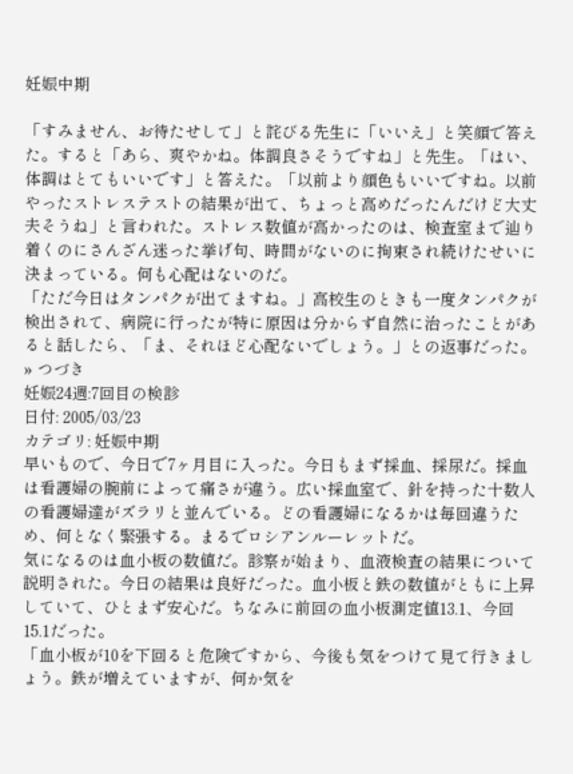妊娠中期

「すみません、お待たせして」と詫びる先生に「いいえ」と笑顔で答えた。すると「あら、爽やかね。体調良さそうですね」と先生。「はい、体調はとてもいいです」と答えた。「以前より顔色もいいですね。以前やったストレステストの結果が出て、ちょっと高めだったんだけど大丈夫そうね」と言われた。ストレス数値が高かったのは、検査室まで辿り着くのにさんざん迷った挙げ句、時間がないのに拘束され続けたせいに決まっている。何も心配はないのだ。
「ただ今日はタンパクが出てますね。」高校生のときも一度タンパクが検出されて、病院に行ったが特に原因は分からず自然に治ったことがあると話したら、「ま、それほど心配ないでしょう。」との返事だった。
» つづき
妊娠24週:7回目の検診
日付: 2005/03/23
カテゴリ: 妊娠中期
早いもので、今日で7ヶ月目に入った。今日もまず採血、採尿だ。採血は看護婦の腕前によって痛さが違う。広い採血室で、針を持った十数人の看護婦達がズラリと並んでいる。どの看護婦になるかは毎回違うため、何となく緊張する。まるでロシアンルーレットだ。
気になるのは血小板の数値だ。診察が始まり、血液検査の結果について説明された。今日の結果は良好だった。血小板と鉄の数値がともに上昇していて、ひとまず安心だ。ちなみに前回の血小板測定値13.1、今回15.1だった。
「血小板が10を下回ると危険ですから、今後も気をつけて見て行きましょう。鉄が増えていますが、何か気を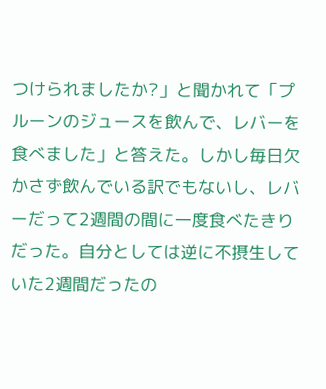つけられましたか?」と聞かれて「プルーンのジュースを飲んで、レバーを食べました」と答えた。しかし毎日欠かさず飲んでいる訳でもないし、レバーだって2週間の間に一度食べたきりだった。自分としては逆に不摂生していた2週間だったの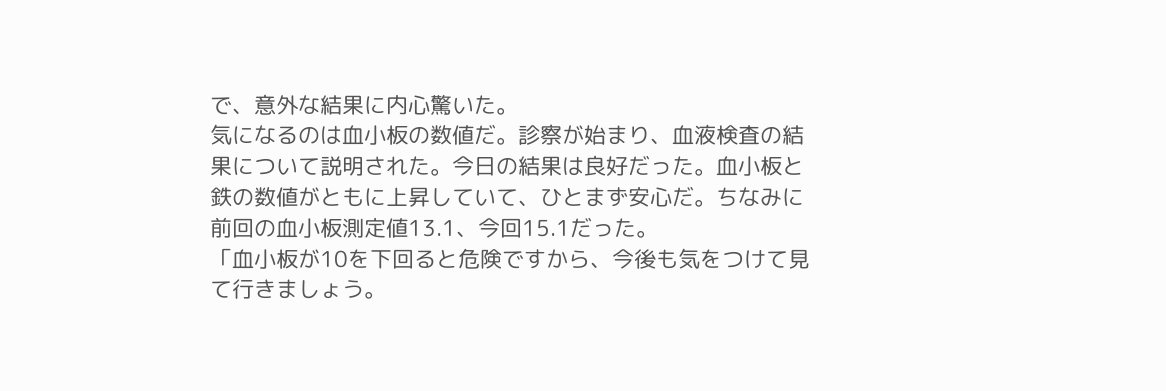で、意外な結果に内心驚いた。
気になるのは血小板の数値だ。診察が始まり、血液検査の結果について説明された。今日の結果は良好だった。血小板と鉄の数値がともに上昇していて、ひとまず安心だ。ちなみに前回の血小板測定値13.1、今回15.1だった。
「血小板が10を下回ると危険ですから、今後も気をつけて見て行きましょう。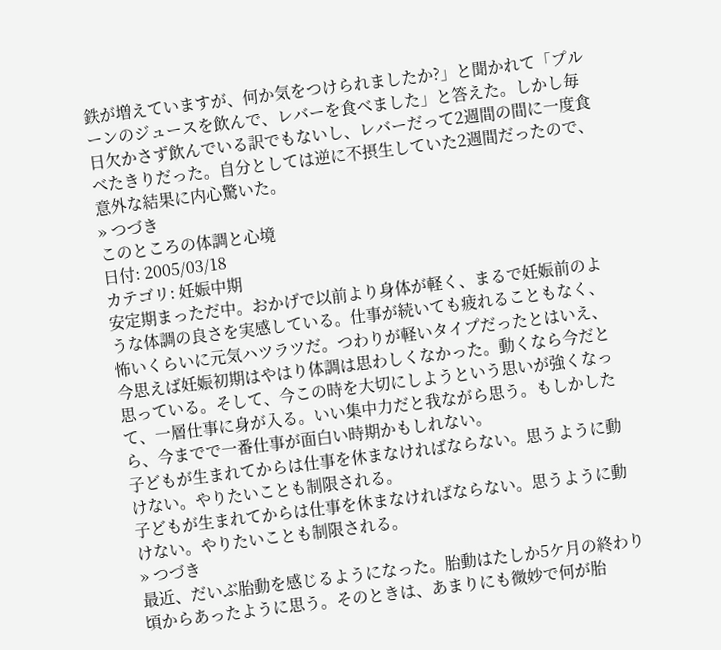鉄が増えていますが、何か気をつけられましたか?」と聞かれて「プルーンのジュースを飲んで、レバーを食べました」と答えた。しかし毎日欠かさず飲んでいる訳でもないし、レバーだって2週間の間に一度食べたきりだった。自分としては逆に不摂生していた2週間だったので、意外な結果に内心驚いた。
» つづき
このところの体調と心境
日付: 2005/03/18
カテゴリ: 妊娠中期
安定期まっただ中。おかげで以前より身体が軽く、まるで妊娠前のような体調の良さを実感している。仕事が続いても疲れることもなく、怖いくらいに元気ハツラツだ。つわりが軽いタイプだったとはいえ、今思えば妊娠初期はやはり体調は思わしくなかった。動くなら今だと思っている。そして、今この時を大切にしようという思いが強くなって、一層仕事に身が入る。いい集中力だと我ながら思う。もしかしたら、今までで一番仕事が面白い時期かもしれない。
子どもが生まれてからは仕事を休まなければならない。思うように動けない。やりたいことも制限される。
子どもが生まれてからは仕事を休まなければならない。思うように動けない。やりたいことも制限される。
» つづき
最近、だいぶ胎動を感じるようになった。胎動はたしか5ケ月の終わり頃からあったように思う。そのときは、あまりにも微妙で何が胎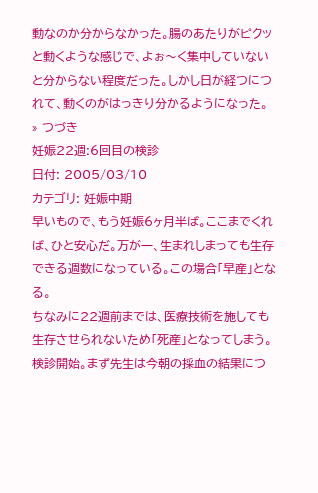動なのか分からなかった。腸のあたりがピクッと動くような感じで、よぉ〜く集中していないと分からない程度だった。しかし日が経つにつれて、動くのがはっきり分かるようになった。
» つづき
妊娠22週:6回目の検診
日付: 2005/03/10
カテゴリ: 妊娠中期
早いもので、もう妊娠6ヶ月半ば。ここまでくれば、ひと安心だ。万が一、生まれしまっても生存できる週数になっている。この場合「早産」となる。
ちなみに22週前までは、医療技術を施しても生存させられないため「死産」となってしまう。
検診開始。まず先生は今朝の採血の結果につ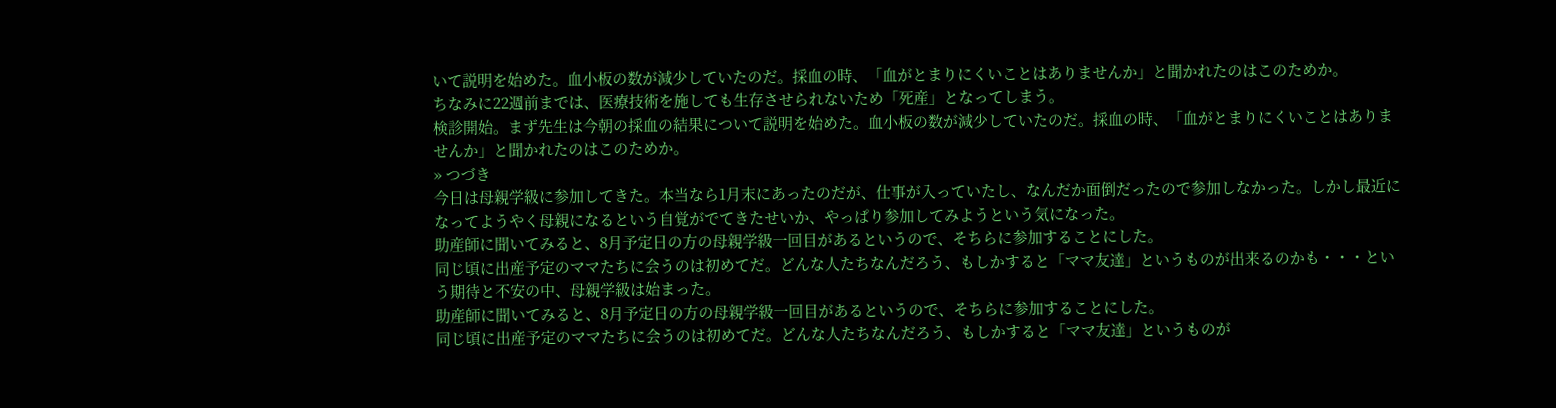いて説明を始めた。血小板の数が減少していたのだ。採血の時、「血がとまりにくいことはありませんか」と聞かれたのはこのためか。
ちなみに22週前までは、医療技術を施しても生存させられないため「死産」となってしまう。
検診開始。まず先生は今朝の採血の結果について説明を始めた。血小板の数が減少していたのだ。採血の時、「血がとまりにくいことはありませんか」と聞かれたのはこのためか。
» つづき
今日は母親学級に参加してきた。本当なら1月末にあったのだが、仕事が入っていたし、なんだか面倒だったので参加しなかった。しかし最近になってようやく母親になるという自覚がでてきたせいか、やっぱり参加してみようという気になった。
助産師に聞いてみると、8月予定日の方の母親学級一回目があるというので、そちらに参加することにした。
同じ頃に出産予定のママたちに会うのは初めてだ。どんな人たちなんだろう、もしかすると「ママ友達」というものが出来るのかも・・・という期待と不安の中、母親学級は始まった。
助産師に聞いてみると、8月予定日の方の母親学級一回目があるというので、そちらに参加することにした。
同じ頃に出産予定のママたちに会うのは初めてだ。どんな人たちなんだろう、もしかすると「ママ友達」というものが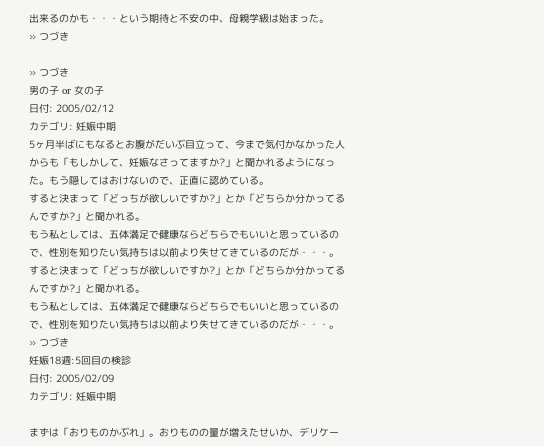出来るのかも・・・という期待と不安の中、母親学級は始まった。
» つづき

» つづき
男の子 or 女の子
日付: 2005/02/12
カテゴリ: 妊娠中期
5ヶ月半ばにもなるとお腹がだいぶ目立って、今まで気付かなかった人からも「もしかして、妊娠なさってますか?」と聞かれるようになった。もう隠してはおけないので、正直に認めている。
すると決まって「どっちが欲しいですか?」とか「どちらか分かってるんですか?」と聞かれる。
もう私としては、五体満足で健康ならどちらでもいいと思っているので、性別を知りたい気持ちは以前より失せてきているのだが・・・。
すると決まって「どっちが欲しいですか?」とか「どちらか分かってるんですか?」と聞かれる。
もう私としては、五体満足で健康ならどちらでもいいと思っているので、性別を知りたい気持ちは以前より失せてきているのだが・・・。
» つづき
妊娠18週:5回目の検診
日付: 2005/02/09
カテゴリ: 妊娠中期

まずは「おりものかぶれ」。おりものの量が増えたせいか、デリケー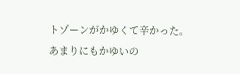トゾーンがかゆくて辛かった。あまりにもかゆいの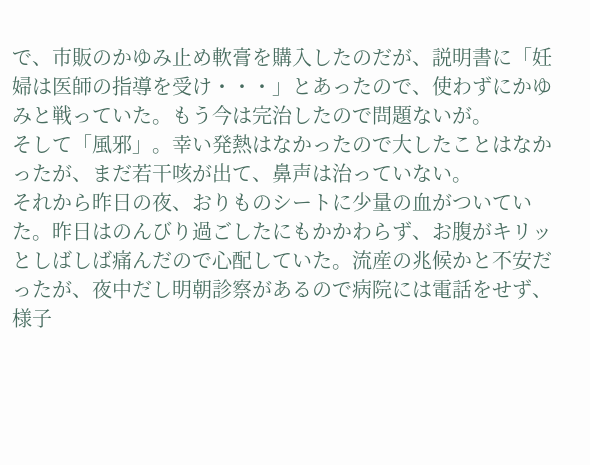で、市販のかゆみ止め軟膏を購入したのだが、説明書に「妊婦は医師の指導を受け・・・」とあったので、使わずにかゆみと戦っていた。もう今は完治したので問題ないが。
そして「風邪」。幸い発熱はなかったので大したことはなかったが、まだ若干咳が出て、鼻声は治っていない。
それから昨日の夜、おりものシートに少量の血がついていた。昨日はのんびり過ごしたにもかかわらず、お腹がキリッとしばしば痛んだので心配していた。流産の兆候かと不安だったが、夜中だし明朝診察があるので病院には電話をせず、様子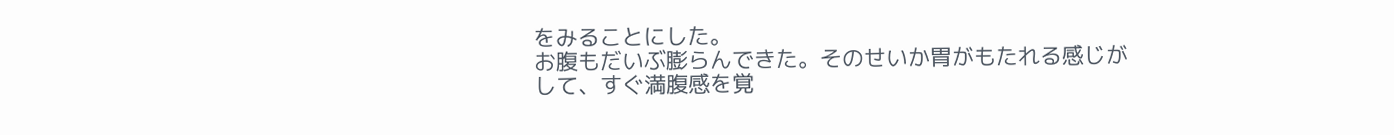をみることにした。
お腹もだいぶ膨らんできた。そのせいか胃がもたれる感じがして、すぐ満腹感を覚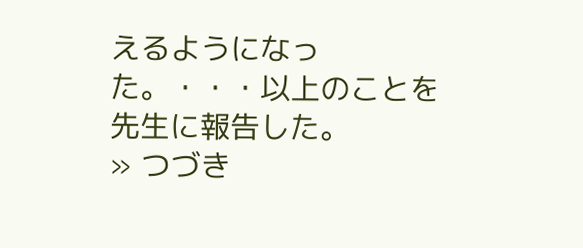えるようになった。・・・以上のことを先生に報告した。
» つづき